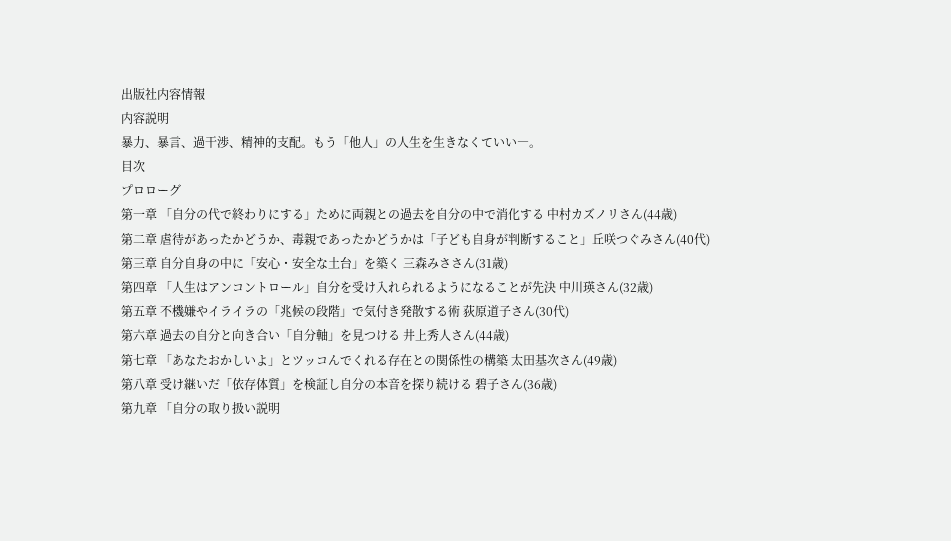出版社内容情報
内容説明
暴力、暴言、過干渉、精神的支配。もう「他人」の人生を生きなくていい―。
目次
プロローグ
第一章 「自分の代で終わりにする」ために両親との過去を自分の中で消化する 中村カズノリさん(44歳)
第二章 虐待があったかどうか、毒親であったかどうかは「子ども自身が判断すること」丘咲つぐみさん(40代)
第三章 自分自身の中に「安心・安全な土台」を築く 三森みささん(31歳)
第四章 「人生はアンコントロール」自分を受け入れられるようになることが先決 中川瑛さん(32歳)
第五章 不機嫌やイライラの「兆候の段階」で気付き発散する術 荻原道子さん(30代)
第六章 過去の自分と向き合い「自分軸」を見つける 井上秀人さん(44歳)
第七章 「あなたおかしいよ」とツッコんでくれる存在との関係性の構築 太田基次さん(49歳)
第八章 受け継いだ「依存体質」を検証し自分の本音を探り続ける 碧子さん(36歳)
第九章 「自分の取り扱い説明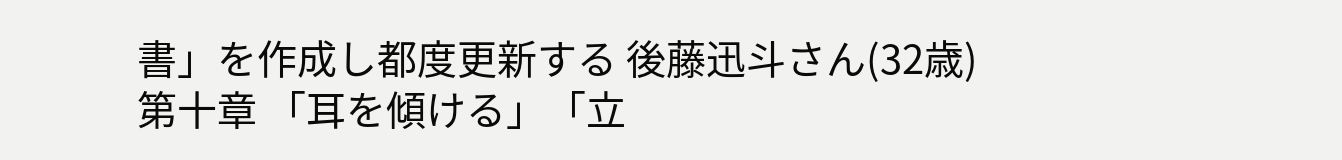書」を作成し都度更新する 後藤迅斗さん(32歳)
第十章 「耳を傾ける」「立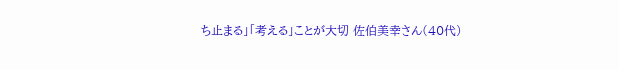ち止まる」「考える」ことが大切 佐伯美幸さん(40代)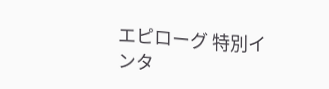エピローグ 特別インタ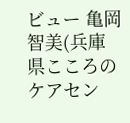ビュー 亀岡智美(兵庫県こころのケアセン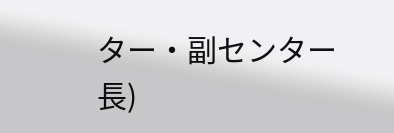ター・副センター長)